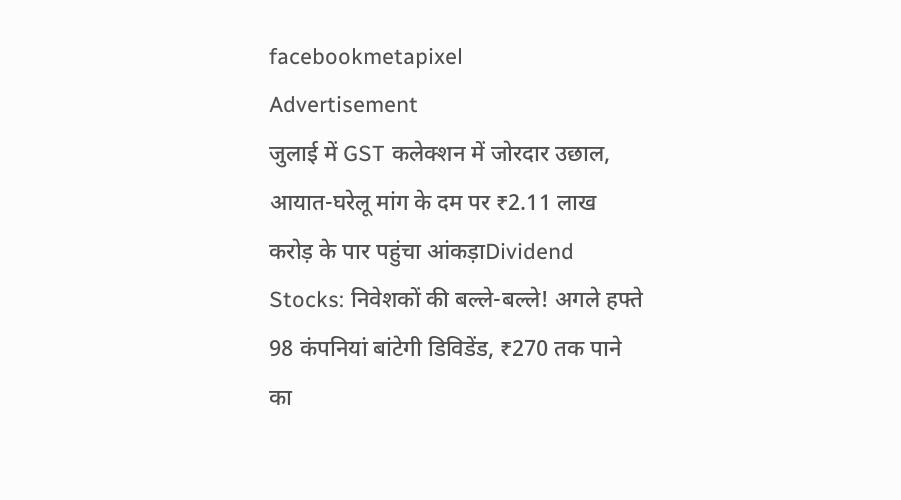facebookmetapixel
Advertisement
जुलाई में GST कलेक्शन में जोरदार उछाल, आयात-घरेलू मांग के दम पर ₹2.11 लाख करोड़ के पार पहुंचा आंकड़ाDividend Stocks: निवेशकों की बल्ले-बल्ले! अगले हफ्ते 98 कंपनियां बांटेगी डिविडेंड, ₹270 तक पाने का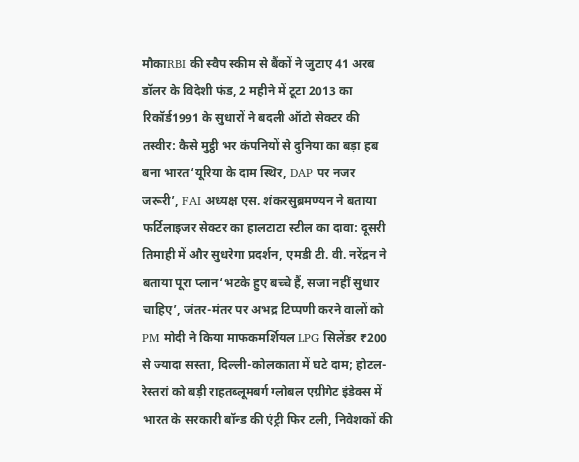मौकाRBI की स्वैप स्कीम से बैंकों ने जुटाए 41 अरब डॉलर के विदेशी फंड, 2 महीने में टूटा 2013 का रिकॉर्ड1991 के सुधारों ने बदली ऑटो सेक्टर की तस्वीर: कैसे मुट्ठी भर कंपनियों से दुनिया का बड़ा हब बना भारत‘यूरिया के दाम स्थिर, DAP पर नजर जरूरी’, FAI अध्यक्ष एस. शंकरसुब्रमण्यन ने बताया फर्टिलाइजर सेक्टर का हालटाटा स्टील का दावा: दूसरी तिमाही में और सुधरेगा प्रदर्शन, एमडी टी. वी. नरेंद्रन ने बताया पूरा प्लान‘भटके हुए बच्चे हैं, सजा नहीं सुधार चाहिए’, जंतर-मंतर पर अभद्र टिप्पणी करने वालों को PM मोदी ने किया माफकमर्शियल LPG सिलेंडर ₹200 से ज्यादा सस्ता, दिल्ली-कोलकाता में घटे दाम; होटल-रेस्तरां को बड़ी राहतब्लूमबर्ग ग्लोबल एग्रीगेट इंडेक्स में भारत के सरकारी बॉन्ड की एंट्री फिर टली, निवेशकों की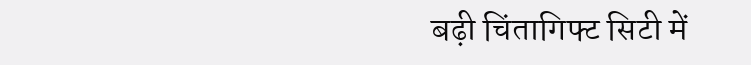बढ़ी चिंतागिफ्ट सिटी में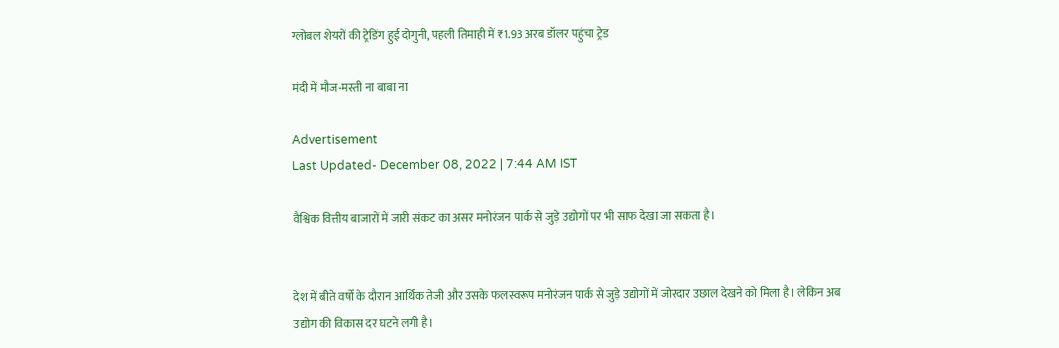ग्लोबल शेयरों की ट्रेडिंग हुई दोगुनी, पहली तिमाही में ₹1.93 अरब डॉलर पहुंचा ट्रेड

मंदी में मौज-मस्ती ना बाबा ना

Advertisement
Last Updated- December 08, 2022 | 7:44 AM IST

वैश्विक वित्तीय बाजारों में जारी संकट का असर मनोरंजन पार्क से जुड़े उद्योगों पर भी साफ देखा जा सकता है।


देश में बीते वर्षो के दौरान आर्थिक तेजी और उसके फलस्वरूप मनोरंजन पार्क से जुड़े उद्योगों में जोरदार उछाल देखने को मिला है। लेकिन अब उद्योग की विकास दर घटने लगी है।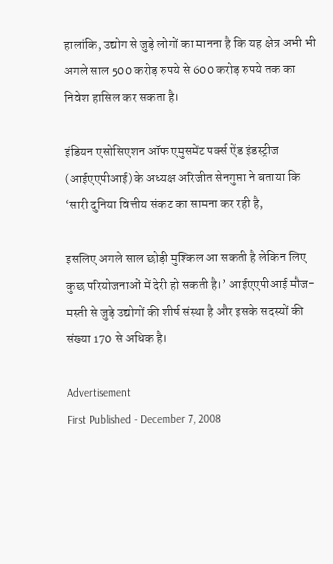हालांकि, उद्योग से जुड़े लोगों का मानना है कि यह क्षेत्र अभी भी अगले साल 500 करोड़ रुपये से 600 करोड़ रुपये तक का निवेश हासिल कर सकता है।

इंडियन एसोसिएशन ऑफ एमुसमेंट पर्क्स ऐंड इंडस्ट्रीज (आईएएपीआई) के अध्यक्ष अरिजीत सेनगुप्ता ने बताया कि ‘सारी दुनिया वित्तीय संकट का सामना कर रही है,

इसलिए अगले साल छोड़ी मुश्किल आ सकती है लेकिन लिए कुछ परियोजनाओं में देरी हो सकती है।’ आईएएपीआई मौज-मस्ती से जुड़े उद्योगों की शीर्ष संस्था है और इसके सदस्यों की संख्या 170 से अधिक है।

Advertisement
First Published - December 7, 2008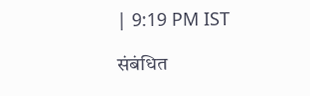| 9:19 PM IST

संबंधित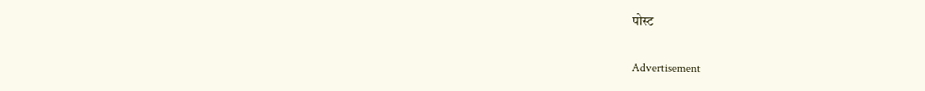पोस्ट

Advertisement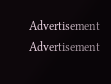Advertisement
Advertisement